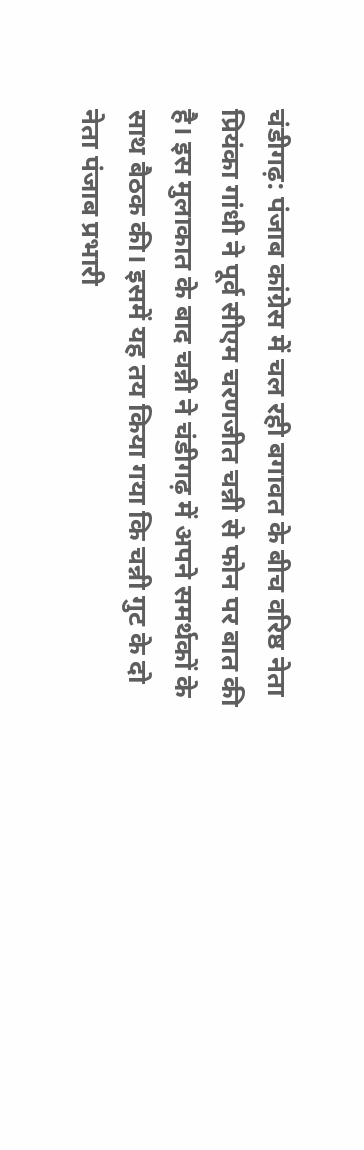चंडीगढ़: पंजाब कांग्रेस में चल रही बगावत के बीच वरिष्ठ नेता प्रियंका गांधी ने पूर्व सीएम चरणजीत चन्नी से फोन पर बात की है। इस मुलाकात के बाद चन्नी ने चंडीगढ़ में अपने समर्थकों के साथ बैठक की। इसमें यह तय किया गया कि चन्नी गुट के दो नेता पंजाब प्रभारी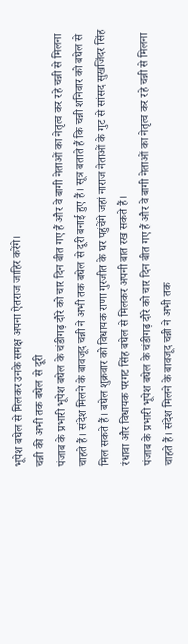भूपेश बघेल से मिलकर उनके समक्ष अपना ऐतराज जाहिर करेंगे।
चन्नी की अभी तक बघेल से दूरी
पंजाब के प्रभारी भूपेश बघेल के चंडीगढ़ दौरे को चार दिन बीत गए हैं और वे बागी नेताओं का नेतृत्व कर रहे चन्नी से मिलना चाहते हैं। संदेश मिलने के बावजूद चन्नी ने अभी तक बघेल से दूरी बनाई हुए हैं। सूत्र बताते हैं कि चन्नी शनिवार को बघेल से मिल सकते हैं। बघेल शुक्रवार को विधायक राणा गुरजीत के घर पहुंचेंगे जहां नाराज नेताओं के गुट से सांसद सुखजिंदर सिंह रंधावा और विधायक परगट सिंह बघेल से मिलकर अपनी बात रख सकते हैं।
पंजाब के प्रभारी भूपेश बघेल के चंडीगढ़ दौरे को चार दिन बीत गए हैं और वे बागी नेताओं का नेतृत्व कर रहे चन्नी से मिलना चाहते हैं। संदेश मिलने के बावजूद चन्नी ने अभी तक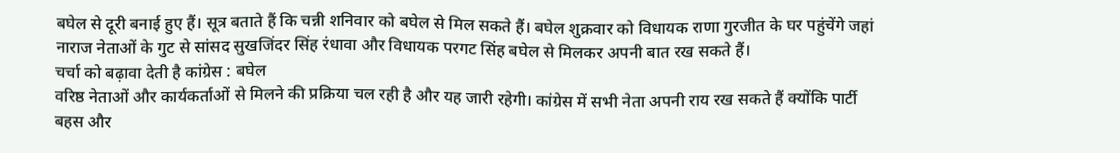बघेल से दूरी बनाई हुए हैं। सूत्र बताते हैं कि चन्नी शनिवार को बघेल से मिल सकते हैं। बघेल शुक्रवार को विधायक राणा गुरजीत के घर पहुंचेंगे जहां नाराज नेताओं के गुट से सांसद सुखजिंदर सिंह रंधावा और विधायक परगट सिंह बघेल से मिलकर अपनी बात रख सकते हैं।
चर्चा को बढ़ावा देती है कांग्रेस : बघेल
वरिष्ठ नेताओं और कार्यकर्ताओं से मिलने की प्रक्रिया चल रही है और यह जारी रहेगी। कांग्रेस में सभी नेता अपनी राय रख सकते हैं क्योंकि पार्टी बहस और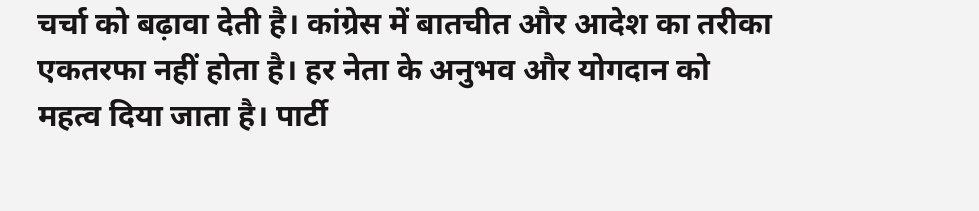चर्चा को बढ़ावा देती है। कांग्रेस में बातचीत और आदेश का तरीका एकतरफा नहीं होता है। हर नेता के अनुभव और योगदान को महत्व दिया जाता है। पार्टी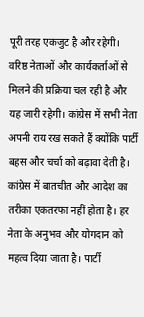पूरी तरह एकजुट है और रहेगी।
वरिष्ठ नेताओं और कार्यकर्ताओं से मिलने की प्रक्रिया चल रही है और यह जारी रहेगी। कांग्रेस में सभी नेता अपनी राय रख सकते हैं क्योंकि पार्टी बहस और चर्चा को बढ़ावा देती है। कांग्रेस में बातचीत और आदेश का तरीका एकतरफा नहीं होता है। हर नेता के अनुभव और योगदान को महत्व दिया जाता है। पार्टी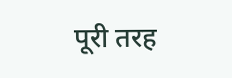पूरी तरह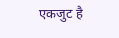एकजुट है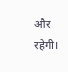और रहेगी।